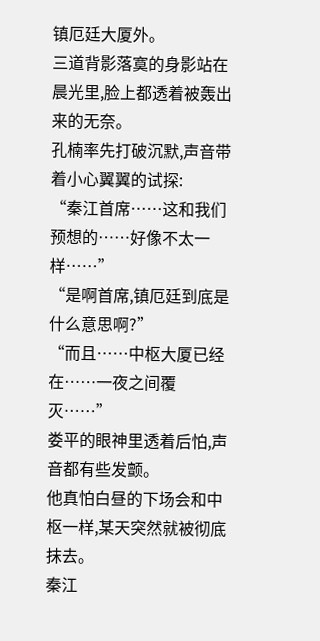镇厄廷大厦外。
三道背影落寞的身影站在晨光里,脸上都透着被轰出来的无奈。
孔楠率先打破沉默,声音带着小心翼翼的试探:
“秦江首席……这和我们预想的……好像不太一样……”
“是啊首席,镇厄廷到底是什么意思啊?”
“而且……中枢大厦已经在……一夜之间覆灭……”
娄平的眼神里透着后怕,声音都有些发颤。
他真怕白昼的下场会和中枢一样,某天突然就被彻底抹去。
秦江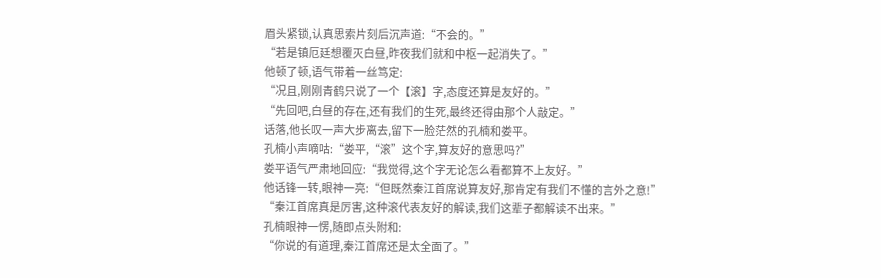眉头紧锁,认真思索片刻后沉声道:“不会的。”
“若是镇厄廷想覆灭白昼,昨夜我们就和中枢一起消失了。”
他顿了顿,语气带着一丝笃定:
“况且,刚刚青鹤只说了一个【滚】字,态度还算是友好的。”
“先回吧,白昼的存在,还有我们的生死,最终还得由那个人敲定。”
话落,他长叹一声大步离去,留下一脸茫然的孔楠和娄平。
孔楠小声嘀咕:“娄平,“滚”这个字,算友好的意思吗?”
娄平语气严肃地回应:“我觉得,这个字无论怎么看都算不上友好。”
他话锋一转,眼神一亮:“但既然秦江首席说算友好,那肯定有我们不懂的言外之意!”
“秦江首席真是厉害,这种滚代表友好的解读,我们这辈子都解读不出来。”
孔楠眼神一愣,随即点头附和:
“你说的有道理,秦江首席还是太全面了。”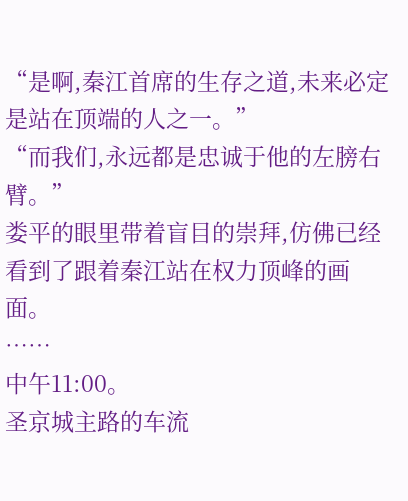“是啊,秦江首席的生存之道,未来必定是站在顶端的人之一。”
“而我们,永远都是忠诚于他的左膀右臂。”
娄平的眼里带着盲目的崇拜,仿佛已经看到了跟着秦江站在权力顶峰的画面。
……
中午11:00。
圣京城主路的车流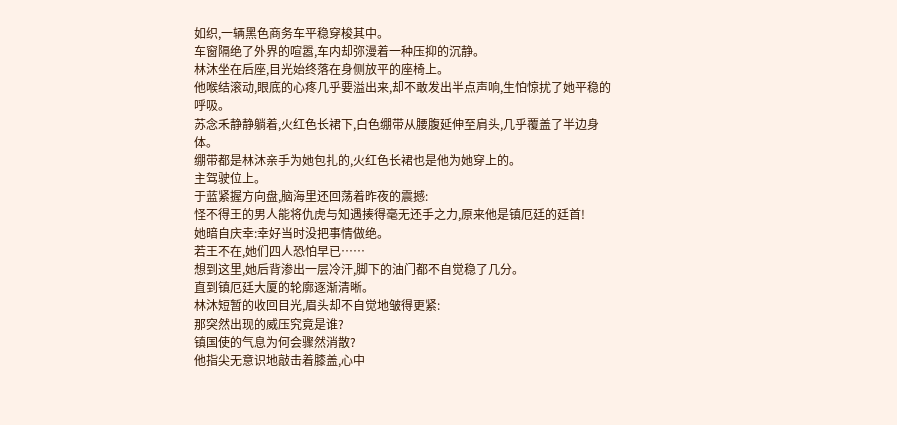如织,一辆黑色商务车平稳穿梭其中。
车窗隔绝了外界的喧嚣,车内却弥漫着一种压抑的沉静。
林沐坐在后座,目光始终落在身侧放平的座椅上。
他喉结滚动,眼底的心疼几乎要溢出来,却不敢发出半点声响,生怕惊扰了她平稳的呼吸。
苏念禾静静躺着,火红色长裙下,白色绷带从腰腹延伸至肩头,几乎覆盖了半边身体。
绷带都是林沐亲手为她包扎的,火红色长裙也是他为她穿上的。
主驾驶位上。
于蓝紧握方向盘,脑海里还回荡着昨夜的震撼:
怪不得王的男人能将仇虎与知遇揍得毫无还手之力,原来他是镇厄廷的廷首!
她暗自庆幸:幸好当时没把事情做绝。
若王不在,她们四人恐怕早已……
想到这里,她后背渗出一层冷汗,脚下的油门都不自觉稳了几分。
直到镇厄廷大厦的轮廓逐渐清晰。
林沐短暂的收回目光,眉头却不自觉地皱得更紧:
那突然出现的威压究竟是谁?
镇国使的气息为何会骤然消散?
他指尖无意识地敲击着膝盖,心中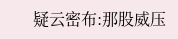疑云密布:那股威压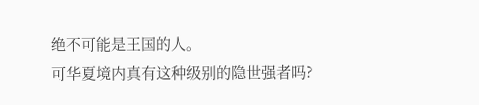绝不可能是王国的人。
可华夏境内真有这种级别的隐世强者吗?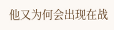他又为何会出现在战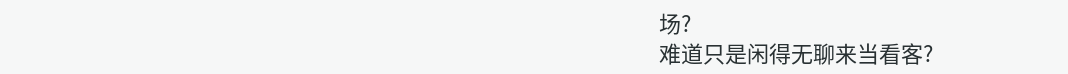场?
难道只是闲得无聊来当看客?